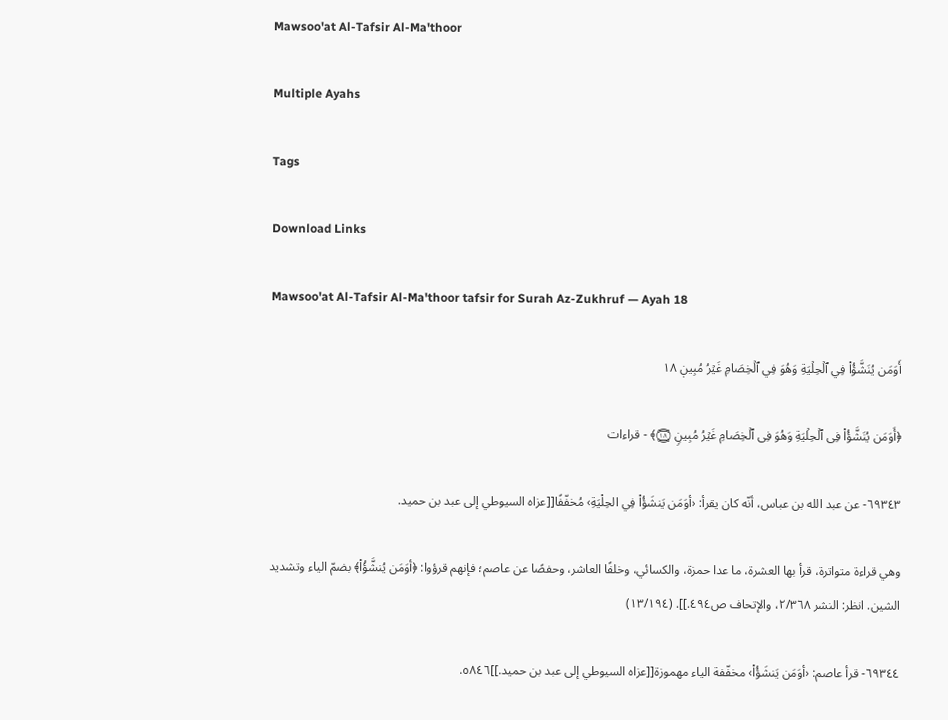Mawsoo'at Al-Tafsir Al-Ma'thoor

Multiple Ayahs

Tags

Download Links

Mawsoo'at Al-Tafsir Al-Ma'thoor tafsir for Surah Az-Zukhruf — Ayah 18

أَوَمَن يُنَشَّؤُاْ فِي ٱلۡحِلۡيَةِ وَهُوَ فِي ٱلۡخِصَامِ غَيۡرُ مُبِينٖ ١٨

﴿أَوَمَن یُنَشَّؤُا۟ فِی ٱلۡحِلۡیَةِ وَهُوَ فِی ٱلۡخِصَامِ غَیۡرُ مُبِینࣲ ۝١٨﴾ - قراءات

٦٩٣٤٣- عن عبد الله بن عباس، أنّه كان يقرأ: ‹أوَمَن يَنشَؤُاْ فِي الحِلْيَةِ› مُخفّفًا[[عزاه السيوطي إلى عبد بن حميد.

وهي قراءة متواترة، قرأ بها العشرة، ما عدا حمزة، والكسائي، وخلفًا العاشر، وحفصًا عن عاصم؛ فإنهم قرؤوا: ﴿أوَمَن يُنشَّؤُاْ﴾ بضمّ الياء وتشديد الشين. انظر: النشر ٢/٣٦٨، والإتحاف ص٤٩٤.]]. (١٣/١٩٤)

٦٩٣٤٤- قرأ عاصم: ‹أوَمَن يَنشَؤُاْ› مخفّفة الياء مهموزة[[عزاه السيوطي إلى عبد بن حميد.]]٥٨٤٦.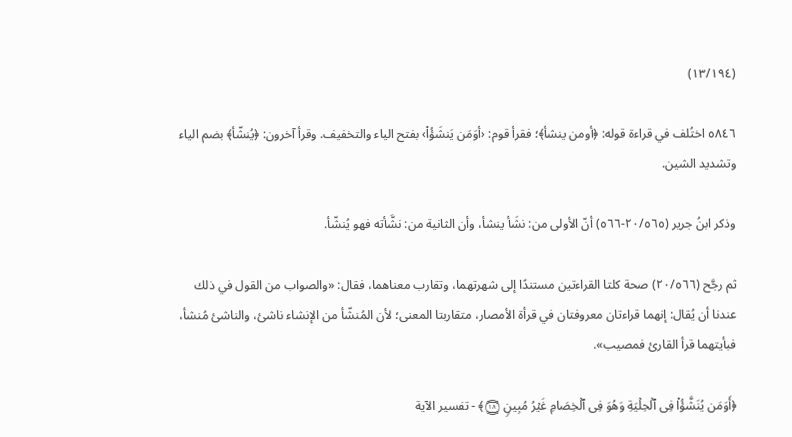(١٣/١٩٤)

٥٨٤٦ اختُلف في قراءة قوله: ﴿أومن ينشأ﴾؛ فقرأ قوم: ‹أوَمَن يَنشَؤُاْ› بفتح الياء والتخفيف. وقرأ آخرون: ﴿يُنشّأ﴾ بضم الياء وتشديد الشين.

وذكر ابنُ جرير (٢٠/٥٦٥-٥٦٦) أنّ الأولى من: نشَأ ينشأ، وأن الثانية من: نشَّأته فهو يُنشّأ.

ثم رجَّح (٢٠/٥٦٦) صحة كلتا القراءتين مستندًا إلى شهرتهما، وتقارب معناهما، فقال: «والصواب من القول في ذلك عندنا أن يُقال: إنهما قراءتان معروفتان في قرأة الأمصار، متقاربتا المعنى؛ لأن المُنشّأ من الإنشاء ناشئ، والناشئ مُنشأ، فبأيتهما قرأ القارئ فمصيب».

﴿أَوَمَن یُنَشَّؤُا۟ فِی ٱلۡحِلۡیَةِ وَهُوَ فِی ٱلۡخِصَامِ غَیۡرُ مُبِینࣲ ۝١٨﴾ - تفسير الآية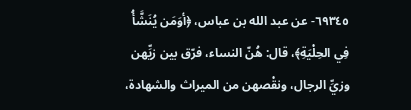٦٩٣٤٥- عن عبد الله بن عباس، ﴿أوَمَن يُنَشَّأُ فِي الحِلْيَةِ﴾، قال: هُنّ النساء، فرّق بين زيِّهن وزيِّ الرجال، ونقْصهن من الميراث والشهادة،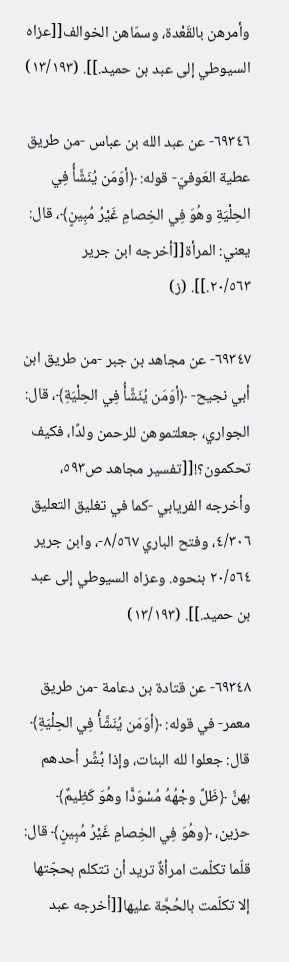وأمرهن بالقَعْدة، وسمّاهن الخوالف[[عزاه السيوطي إلى عبد بن حميد.]]. (١٣/١٩٣)

٦٩٣٤٦- عن عبد الله بن عباس -من طريق عطية العَوفيّ- قوله: ﴿أوَمَن يُنَشَّأُ فِي الحِلْيَةِ وهُوَ فِي الخِصامِ غَيْرُ مُبِينٍ﴾، قال: يعني: المرأة[[أخرجه ابن جرير ٢٠/٥٦٣.]]. (ز)

٦٩٣٤٧- عن مجاهد بن جبر -من طريق ابن أبي نجيح- ﴿أوَمَن يُنَشَّأُ فِي الحِلْيَةِ﴾، قال: الجواري، جعلتموهن للرحمن ولدًا، فكيف تحكمون؟![[تفسير مجاهد ص٥٩٣، وأخرجه الفريابي -كما في تغليق التعليق ٤/٣٠٦، وفتح الباري ٨/٥٦٧-، وابن جرير ٢٠/٥٦٤ بنحوه. وعزاه السيوطي إلى عبد بن حميد.]]. (١٣/١٩٣)

٦٩٣٤٨- عن قتادة بن دعامة -من طريق معمر- في قوله: ﴿أوَمَن يُنَشَّأُ فِي الحِلْيَةِ﴾ قال: جعلوا لله البنات، وإذا بُشِّر أحدهم بهنَّ ﴿ظَلَّ وجْهُهُ مُسْوَدًّا وهُوَ كَظِيمٌ﴾ حزين، ﴿وهُوَ فِي الخِصامِ غَيْرُ مُبِينٍ﴾ قال: قلّما تكلّمت امرأةٌ تريد أن تتكلم بحجّتها إلا تكلّمت بالحُجَّة عليها[[أخرجه عبد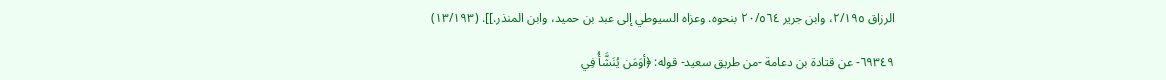الرزاق ٢/١٩٥، وابن جرير ٢٠/٥٦٤ بنحوه. وعزاه السيوطي إلى عبد بن حميد، وابن المنذر.]]. (١٣/١٩٣)

٦٩٣٤٩- عن قتادة بن دعامة -من طريق سعيد- قوله: ﴿أوَمَن يُنَشَّأُ فِي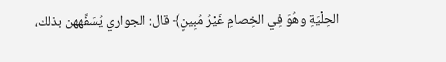الحِلْيَةِ وهُوَ فِي الخِصامِ غَيْرُ مُبِينٍ﴾ قال: الجواري يُسَفِّههن بذلك،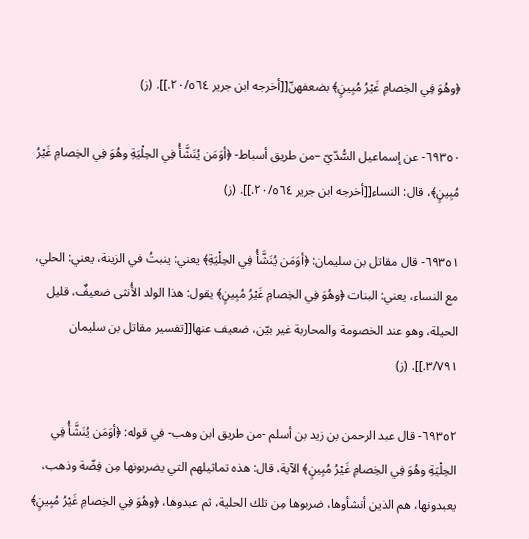﴿وهُوَ فِي الخِصامِ غَيْرُ مُبِينٍ﴾ بضعفهنّ[[أخرجه ابن جرير ٢٠/٥٦٤.]]. (ز)

٦٩٣٥٠- عن إسماعيل السُّدّيّ –من طريق أسباط- ﴿أوَمَن يُنَشَّأُ فِي الحِلْيَةِ وهُوَ فِي الخِصامِ غَيْرُ مُبِينٍ﴾، قال: النساء[[أخرجه ابن جرير ٢٠/٥٦٤.]]. (ز)

٦٩٣٥١- قال مقاتل بن سليمان: ﴿أوَمَن يُنَشَّأُ فِي الحِلْيَةِ﴾ يعني: ينبتُ في الزينة، يعني: الحلي، مع النساء، يعني: البنات ﴿وهُوَ فِي الخِصامِ غَيْرُ مُبِينٍ﴾ يقول: هذا الولد الأُنثى ضعيفٌ، قليل الحيلة، وهو عند الخصومة والمحاربة غير بيّن، ضعيف عنها[[تفسير مقاتل بن سليمان ٣/٧٩١.]]. (ز)

٦٩٣٥٢- قال عبد الرحمن بن زيد بن أسلم -من طريق ابن وهب- في قوله: ﴿أوَمَن يُنَشَّأُ فِي الحِلْيَةِ وهُوَ فِي الخِصامِ غَيْرُ مُبِينٍ﴾ الآية، قال: هذه تماثيلهم التي يضربونها مِن فِضّة وذهب، يعبدونها، هم الذين أنشأوها، ضربوها مِن تلك الحلية، ثم عبدوها، ﴿وهُوَ فِي الخِصامِ غَيْرُ مُبِينٍ﴾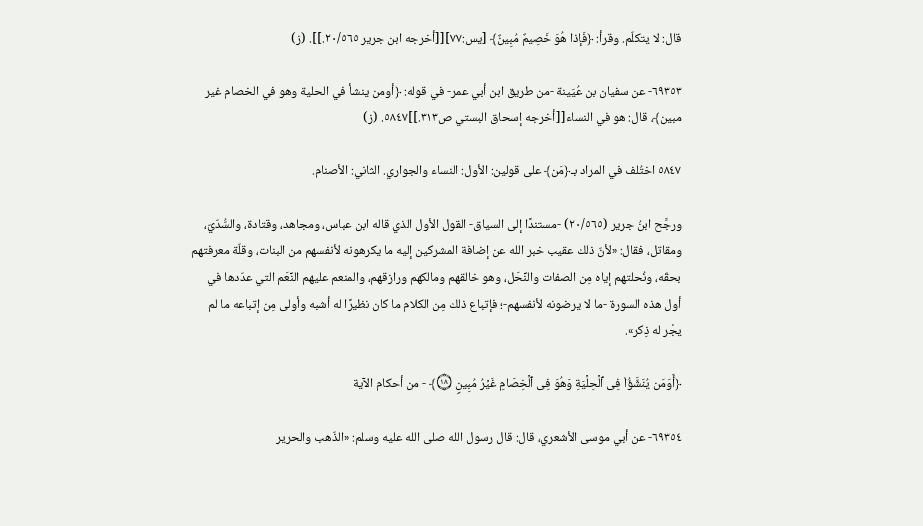قال: لا يتكلّم. وقرأ: ﴿فَإذا هُوَ خَصِيمٌ مُبِينٌ﴾ [يس:٧٧][[أخرجه ابن جرير ٢٠/٥٦٥.]]. (ز)

٦٩٣٥٣- عن سفيان بن عُيَينة -من طريق ابن أبي عمر- في قوله: ﴿أومن ينشأ في الحلية وهو في الخصام غير مبين﴾، قال: هو في النساء[[أخرجه إسحاق البستي ص٣١٣.]]٥٨٤٧. (ز)

٥٨٤٧ اختُلف في المراد بـ﴿مَن﴾ على قولين: الأول: النساء والجواري. الثاني: الأصنام.

ورجَّح ابنُ جرير (٢٠/٥٦٥) -مستندًا إلى السياق- القول الأول الذي قاله ابن عباس، ومجاهد، وقتادة، والسُّدّيّ، ومقاتل، فقال: «لأنّ ذلك عقيب خبر الله عن إضافة المشركين إليه ما يكرهونه لأنفسهم من البنات، وقلّة معرفتهم بحقّه، ونُحلتهم إياه مِن الصفات والنِّحَل، وهو خالقهم ومالكهم ورازقهم، والمنعم عليهم النِّعَم التي عدّدها في أول هذه السورة -ما لا يرضونه لأنفسهم-؛ فإتباع ذلك مِن الكلام ما كان نظيرًا له أشبه وأولى مِن إتباعه ما لم يجْر له ذِكر».

﴿أَوَمَن یُنَشَّؤُا۟ فِی ٱلۡحِلۡیَةِ وَهُوَ فِی ٱلۡخِصَامِ غَیۡرُ مُبِینࣲ ۝١٨﴾ - من أحكام الآية

٦٩٣٥٤- عن أبي موسى الأشعري، قال: قال رسول الله صلى الله عليه وسلم: «الذّهب والحرير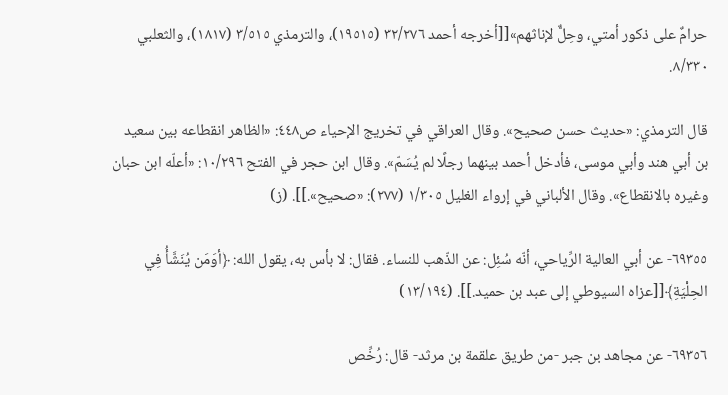حرامٌ على ذكور أمتي، وحِلٌّ لإناثهم»[[أخرجه أحمد ٣٢/٢٧٦ (١٩٥١٥)، والترمذي ٣/٥١٥ (١٨١٧)، والثعلبي ٨/٣٣٠.

قال الترمذي: «حديث حسن صحيح». وقال العراقي في تخريج الإحياء ص٤٤٨: «الظاهر انقطاعه بين سعيد بن أبي هند وأبي موسى، فأدخل أحمد بينهما رجلًا لم يُسَمّ». وقال ابن حجر في الفتح ١٠/٢٩٦: «أعلّه ابن حبان وغيره بالانقطاع». وقال الألباني في إرواء الغليل ١/٣٠٥ (٢٧٧): «صحيح».]]. (ز)

٦٩٣٥٥- عن أبي العالية الرِّياحي، أنّه سُئِل: عن الذّهب للنساء. فقال: لا بأس به، يقول الله: ﴿أوَمَن يُنَشَّأُ فِي الحِلْيَةِ﴾[[عزاه السيوطي إلى عبد بن حميد.]]. (١٣/١٩٤)

٦٩٣٥٦- عن مجاهد بن جبر -من طريق علقمة بن مرثد- قال: رُخِّص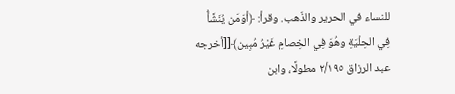للنساء في الحرير والذّهب. وقرأ: ﴿أوَمَن يُنَشَّأُ فِي الحِلْيَةِ وهُوَ فِي الخِصامِ غَيْرُ مُبِين﴾[[أخرجه عبد الرزاق ٢/١٩٥ مطولًا، وابن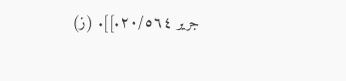جرير ٢٠/٥٦٤.]]. (ز)